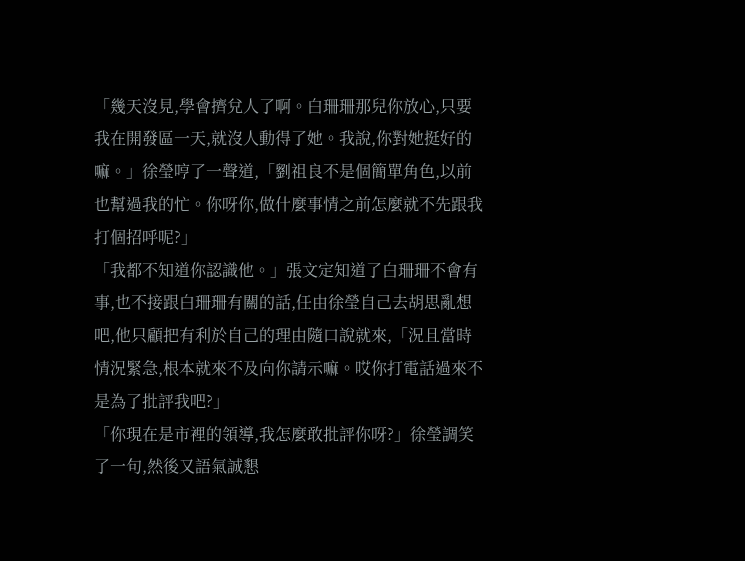「幾天沒見,學會擠兌人了啊。白珊珊那兒你放心,只要我在開發區一天,就沒人動得了她。我說,你對她挺好的嘛。」徐瑩哼了一聲道,「劉祖良不是個簡單角色,以前也幫過我的忙。你呀你,做什麼事情之前怎麼就不先跟我打個招呼呢?」
「我都不知道你認識他。」張文定知道了白珊珊不會有事,也不接跟白珊珊有關的話,任由徐瑩自己去胡思亂想吧,他只顧把有利於自己的理由隨口說就來,「況且當時情況緊急,根本就來不及向你請示嘛。哎你打電話過來不是為了批評我吧?」
「你現在是市裡的領導,我怎麼敢批評你呀?」徐瑩調笑了一句,然後又語氣誠懇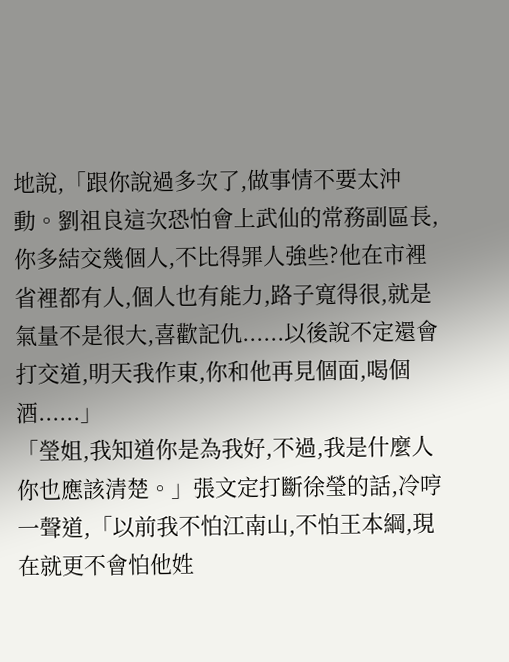地說,「跟你說過多次了,做事情不要太沖動。劉祖良這次恐怕會上武仙的常務副區長,你多結交幾個人,不比得罪人強些?他在市裡省裡都有人,個人也有能力,路子寬得很,就是氣量不是很大,喜歡記仇......以後說不定還會打交道,明天我作東,你和他再見個面,喝個酒......」
「瑩姐,我知道你是為我好,不過,我是什麼人你也應該清楚。」張文定打斷徐瑩的話,冷哼一聲道,「以前我不怕江南山,不怕王本綱,現在就更不會怕他姓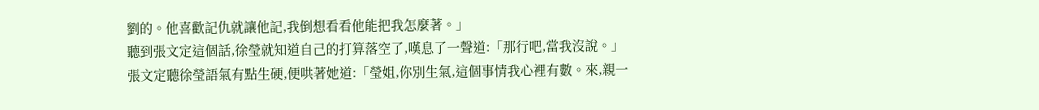劉的。他喜歡記仇就讓他記,我倒想看看他能把我怎麼著。」
聽到張文定這個話,徐瑩就知道自己的打算落空了,嘆息了一聲道:「那行吧,當我沒說。」
張文定聽徐瑩語氣有點生硬,便哄著她道:「瑩姐,你別生氣,這個事情我心裡有數。來,親一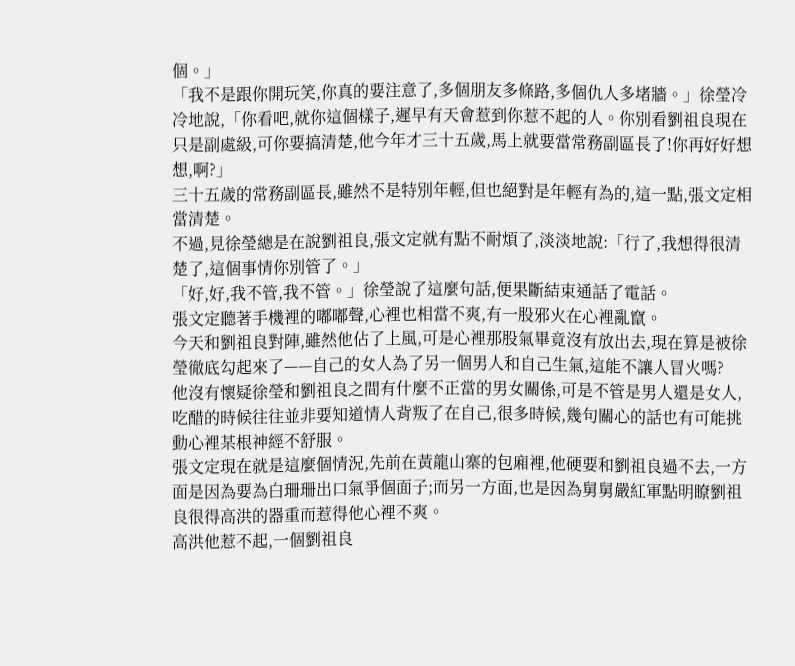個。」
「我不是跟你開玩笑,你真的要注意了,多個朋友多條路,多個仇人多堵牆。」徐瑩冷冷地說,「你看吧,就你這個樣子,遲早有天會惹到你惹不起的人。你別看劉祖良現在只是副處級,可你要搞清楚,他今年才三十五歲,馬上就要當常務副區長了!你再好好想想,啊?」
三十五歲的常務副區長,雖然不是特別年輕,但也絕對是年輕有為的,這一點,張文定相當清楚。
不過,見徐瑩總是在說劉祖良,張文定就有點不耐煩了,淡淡地說:「行了,我想得很清楚了,這個事情你別管了。」
「好,好,我不管,我不管。」徐瑩說了這麼句話,便果斷結束通話了電話。
張文定聽著手機裡的嘟嘟聲,心裡也相當不爽,有一股邪火在心裡亂竄。
今天和劉祖良對陣,雖然他佔了上風,可是心裡那股氣畢竟沒有放出去,現在算是被徐瑩徹底勾起來了——自己的女人為了另一個男人和自己生氣,這能不讓人冒火嗎?
他沒有懷疑徐瑩和劉祖良之間有什麼不正當的男女關係,可是不管是男人還是女人,吃醋的時候往往並非要知道情人背叛了在自己,很多時候,幾句關心的話也有可能挑動心裡某根神經不舒服。
張文定現在就是這麼個情況,先前在黃龍山寨的包廂裡,他硬要和劉祖良過不去,一方面是因為要為白珊珊出口氣爭個面子;而另一方面,也是因為舅舅嚴紅軍點明瞭劉祖良很得高洪的器重而惹得他心裡不爽。
高洪他惹不起,一個劉祖良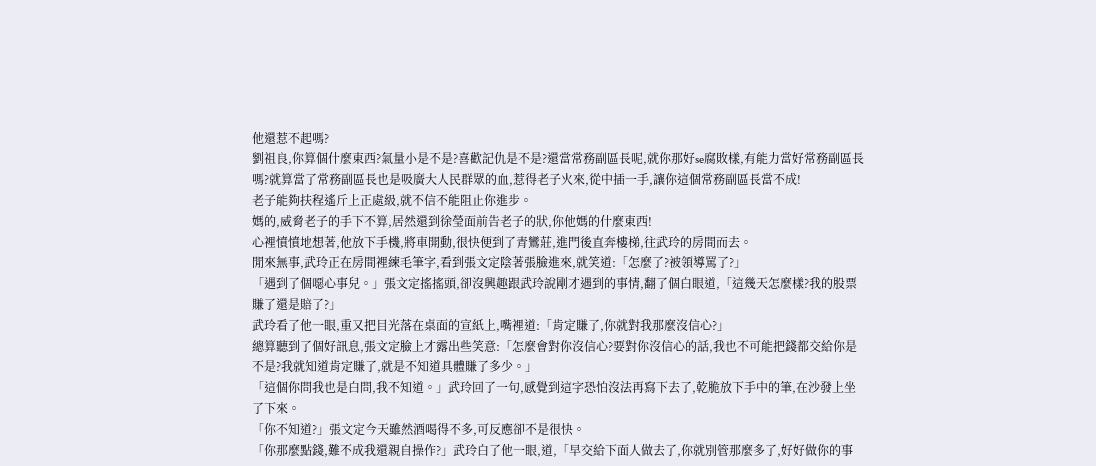他還惹不起嗎?
劉祖良,你算個什麼東西?氣量小是不是?喜歡記仇是不是?還當常務副區長呢,就你那好se腐敗樣,有能力當好常務副區長嗎?就算當了常務副區長也是吸廣大人民群眾的血,惹得老子火來,從中插一手,讓你這個常務副區長當不成!
老子能夠扶程遙斤上正處級,就不信不能阻止你進步。
媽的,威脅老子的手下不算,居然還到徐瑩面前告老子的狀,你他媽的什麼東西!
心裡憤憤地想著,他放下手機,將車開動,很快便到了青鸞莊,進門後直奔樓梯,往武玲的房間而去。
閒來無事,武玲正在房間裡練毛筆字,看到張文定陰著張臉進來,就笑道:「怎麼了?被領導罵了?」
「遇到了個噁心事兒。」張文定搖搖頭,卻沒興趣跟武玲說剛才遇到的事情,翻了個白眼道,「這幾天怎麼樣?我的股票賺了還是賠了?」
武玲看了他一眼,重又把目光落在桌面的宣紙上,嘴裡道:「肯定賺了,你就對我那麼沒信心?」
總算聽到了個好訊息,張文定臉上才露出些笑意:「怎麼會對你沒信心?要對你沒信心的話,我也不可能把錢都交給你是不是?我就知道肯定賺了,就是不知道具體賺了多少。」
「這個你問我也是白問,我不知道。」武玲回了一句,感覺到這字恐怕沒法再寫下去了,乾脆放下手中的筆,在沙發上坐了下來。
「你不知道?」張文定今天雖然酒喝得不多,可反應卻不是很快。
「你那麼點錢,難不成我還親自操作?」武玲白了他一眼,道,「早交給下面人做去了,你就別管那麼多了,好好做你的事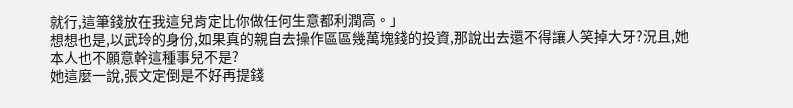就行,這筆錢放在我這兒肯定比你做任何生意都利潤高。」
想想也是,以武玲的身份,如果真的親自去操作區區幾萬塊錢的投資,那說出去還不得讓人笑掉大牙?況且,她本人也不願意幹這種事兒不是?
她這麼一說,張文定倒是不好再提錢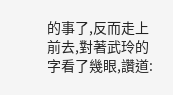的事了,反而走上前去,對著武玲的字看了幾眼,讚道: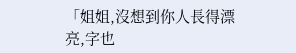「姐姐,沒想到你人長得漂亮,字也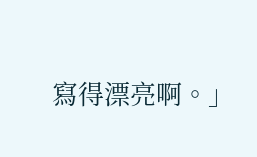寫得漂亮啊。」